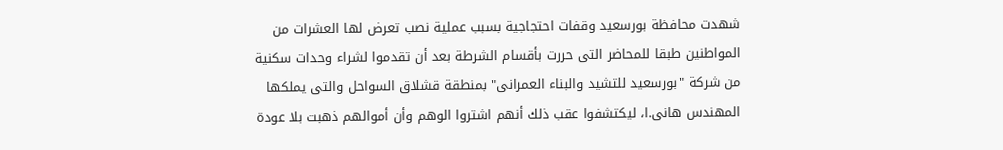شهدت محافظة بورسعيد وقفات احتجاجية بسبب عملية نصب تعرض لها العشرات من المواطنين طبقا للمحاضر التى حررت بأقسام الشرطة بعد أن تقدموا لشراء وحدات سكنية من شركة "بورسعيد للتشيد والبناء العمرانى" بمنطقة قشلاق السواحل والتى يملكها المهندس هانى.ا، ليكتشفوا عقب ذلك أنهم اشتروا الوهم وأن أموالهم ذهبت بلا عودة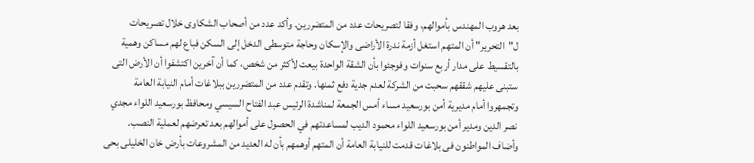بعد هروب المهندس بأموالهم، وفقا لتصريحات عدد من المتضررين. وأكد عدد من أصحاب الشكاوى خلال تصريحات ل"التحرير" أن المتهم استغل أزمة ندرة الأراضى والإسكان وحاجة متوسطى الدخل إلى السكن فباع لهم مساكن وهمية بالتقسيط على مدار أربع سنوات وفوجئوا بأن الشقة الواحدة بيعت لأكثر من شخص، كما أن آخرين اكتشفوا أن الأرض التى ستبنى عليهم شققهم سحبت من الشركة لعدم جدية دفع ثمنها. وتقدم عدد من المتضررين ببلاغات أمام النيابة العامة وتجمهروا أمام مديرية أمن بورسعيد مساء أمس الجمعة لمناشدة الرئيس عبد الفتاح السيسي ومحافظ بورسعيد اللواء مجدي نصر الدين ومدير أمن بورسعيد اللواء محمود الديب لمساعدتهم في الحصول على أموالهم بعد تعرضهم لعملية النصب. وأضاف المواطنون فى بلاغات قدمت للنيابة العامة أن المتهم أوهمهم بأن له العديد من المشروعات بأرض خان الخليلى بحى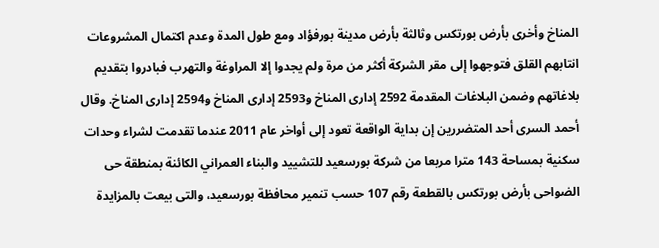المناخ وأخرى بأرض بورتكس وثالثة بأرض مدينة بورفؤاد ومع طول المدة وعدم اكتمال المشروعات انتابهم القلق فتوجهوا إلى مقر الشركة أكثر من مرة ولم يجدوا إلا المراوغة والتهرب فبادروا بتقديم بلاغاتهم وضمن البلاغات المقدمة 2592 إدارى المناخ و2593 إدارى المناخ و2594 إدارى المناخ. وقال أحمد السرى أحد المتضررين إن بداية الواقعة تعود إلى أواخر عام 2011 عندما تقدمت لشراء وحدات سكنية بمساحة 143 مترا مربعا من شركة بورسعيد للتشييد والبناء العمراني الكائنة بمنطقة حى الضواحى بأرض بورتكس بالقطعة رقم 107 حسب تنمير محافظة بورسعيد، والتى بيعت بالمزايدة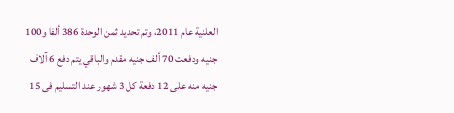العلنية عام 2011، وتم تحديد ثمن الوحدة 386 ألفا و100 جنيه ودفعت 70 ألف جنيه مقدم والباقي يتم دفع 6 آلاف جنيه منه على 12 دفعة كل 3 شهور عند التسليم فى 15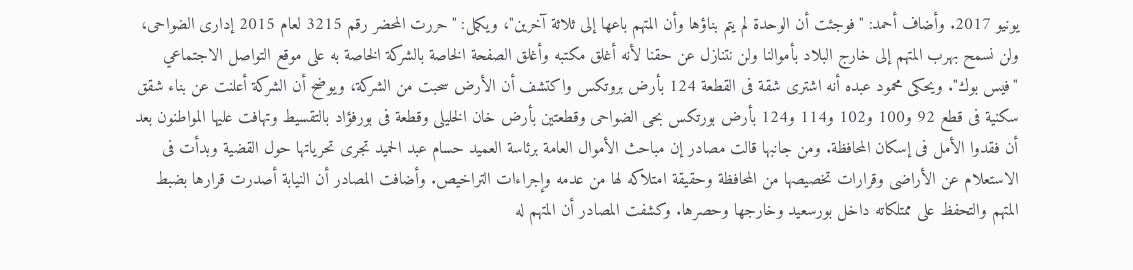يونيو 2017. وأضاف أحمد: "فوجئت أن الوحدة لم يتم بناؤها وأن المتهم باعها إلى ثلاثة آخرين"، ويكمل: "حررت المحضر رقم 3215 لعام 2015 إدارى الضواحى، ولن نسمح بهرب المتهم إلى خارج البلاد بأموالنا ولن نتنازل عن حقنا لأنه أغلق مكتبه وأغلق الصفحة الخاصة بالشركة الخاصة به على موقع التواصل الاجتماعي "فيس بوك". ويحكى محمود عبده أنه اشترى شقة فى القطعة 124 بأرض بروتكس واكتشف أن الأرض سحبت من الشركة، ويوضح أن الشركة أعلنت عن بناء شقق سكنية فى قطع 92 و100 و102 و114 و124 بأرض بورتكس بحى الضواحى وقطعتين بأرض خان الخليلى وقطعة فى بورفؤاد بالتقسيط وتهافت عليها المواطنون بعد أن فقدوا الأمل فى إسكان المحافظة. ومن جانبها قالت مصادر إن مباحث الأموال العامة برئاسة العميد حسام عبد الحميد تجرى تحرياتها حول القضية وبدأت فى الاستعلام عن الأراضى وقرارات تخصيصها من المحافظة وحقيقة امتلاكه لها من عدمه وإجراءات التراخيص. وأضافت المصادر أن النيابة أصدرت قرارها بضبط المتهم والتحفظ على ممتلكاته داخل بورسعيد وخارجها وحصرها. وكشفت المصادر أن المتهم له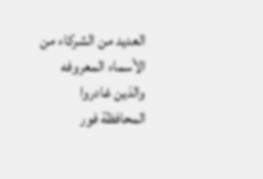العديد من الشركاء من الأسماء المعروفه والذين غادروا المحافظة فور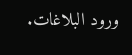ورود البلاغات.